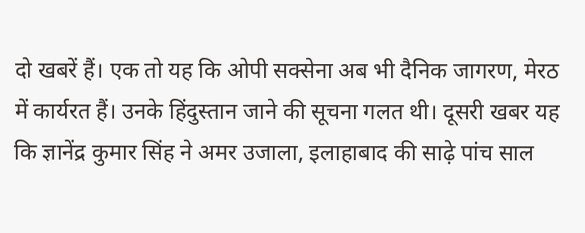दो खबरें हैं। एक तो यह कि ओपी सक्सेना अब भी दैनिक जागरण, मेरठ में कार्यरत हैं। उनके हिंदुस्तान जाने की सूचना गलत थी। दूसरी खबर यह कि ज्ञानेंद्र कुमार सिंह ने अमर उजाला, इलाहाबाद की साढ़े पांच साल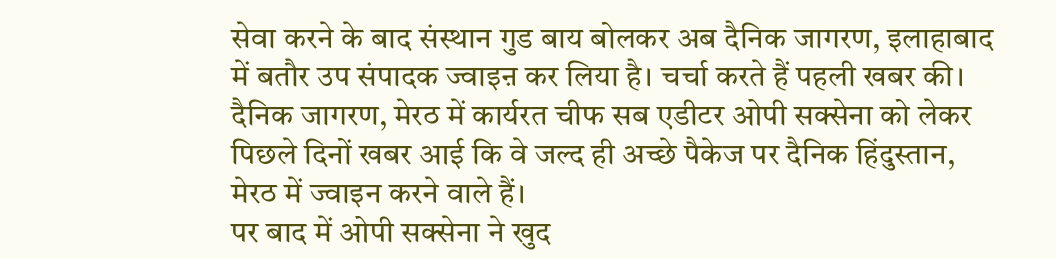सेवा करने के बाद संस्थान गुड बाय बोलकर अब दैनिक जागरण, इलाहाबाद में बतौर उप संपादक ज्वाइऩ कर लिया है। चर्चा करते हैं पहली खबर की। दैनिक जागरण, मेरठ में कार्यरत चीफ सब एडीटर ओपी सक्सेना को लेकर पिछले दिनों खबर आई कि वे जल्द ही अच्छे पैकेज पर दैनिक हिंदुस्तान, मेरठ में ज्वाइन करने वाले हैं।
पर बाद में ओपी सक्सेना ने खुद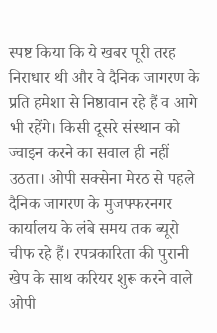स्पष्ट किया कि ये खबर पूरी तरह निराधार थी और वे दैनिक जागरण के प्रति हमेशा से निष्ठावान रहे हैं व आगे भी रहेंगे। किसी दूसरे संस्थान को ज्वाइन करने का सवाल ही नहीं उठता। ओपी सक्सेना मेरठ से पहले दैनिक जागरण के मुजफ्फरनगर कार्यालय के लंबे समय तक ब्यूरो चीफ रहे हैं। रपत्रकारिता की पुरानी खेप के साथ करियर शुरू करने वाले ओपी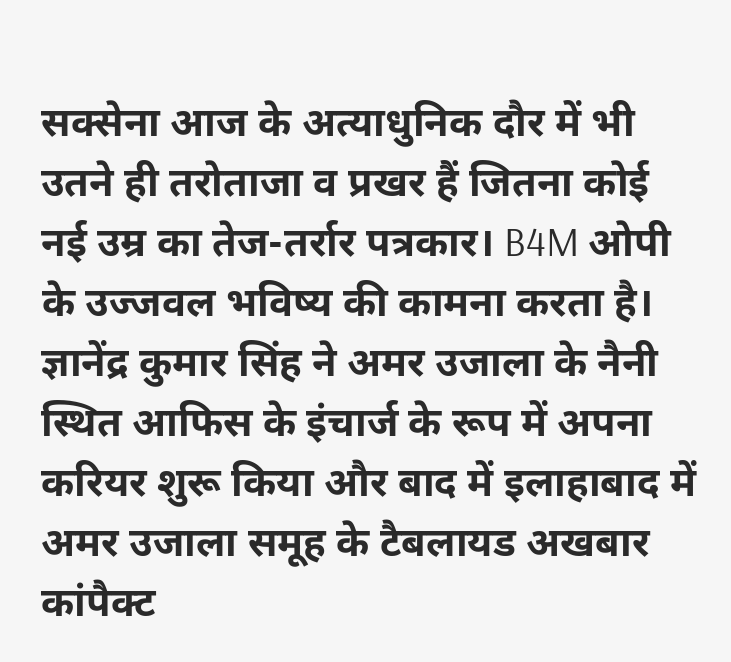सक्सेना आज के अत्याधुनिक दौर में भी उतने ही तरोताजा व प्रखर हैं जितना कोई नई उम्र का तेज-तर्रार पत्रकार। B4M ओपी के उज्जवल भविष्य की कामना करता है।
ज्ञानेंद्र कुमार सिंह ने अमर उजाला के नैनी स्थित आफिस के इंचार्ज के रूप में अपना करियर शुरू किया और बाद में इलाहाबाद में अमर उजाला समूह के टैबलायड अखबार कांपैक्ट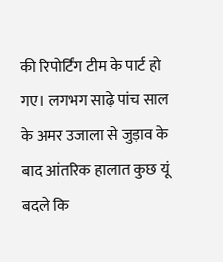की रिपोर्टिंग टीम के पार्ट हो गए। लगभग साढ़े पांच साल के अमर उजाला से जुड़ाव के बाद आंतरिक हालात कुछ यूं बदले कि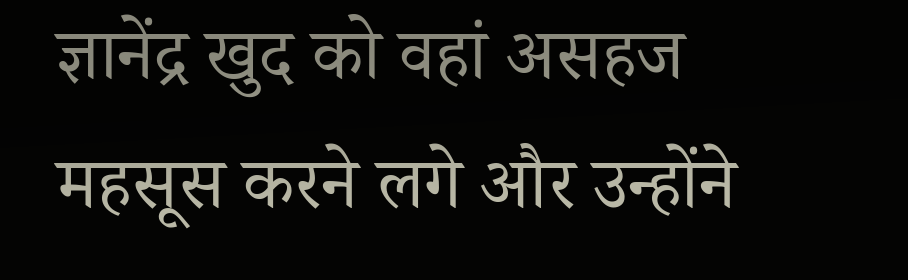ज्ञानेंद्र खुद को वहां असहज महसूस करने लगे और उन्होंने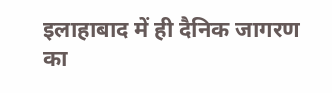इलाहाबाद में ही दैनिक जागरण का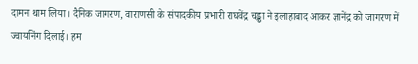दामन थाम लिया। दैनिक जागरण, वाराणसी के संपादकीय प्रभारी राघवेंद्र चड्ढा ने इलाहाबाद आकर ज्ञानेंद्र को जागरण में ज्वायनिंग दिलाई। हम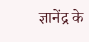ज्ञानेंद्र के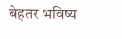बेहतर भविष्य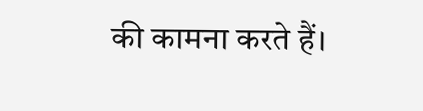की कामना करते हैं।